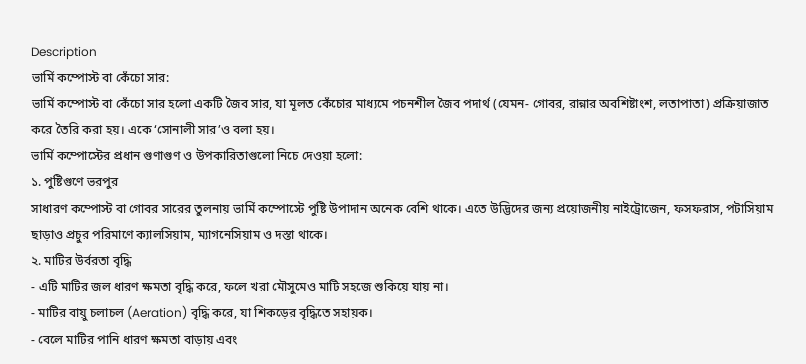Description
ভার্মি কম্পোস্ট বা কেঁচো সার:
ভার্মি কম্পোস্ট বা কেঁচো সার হলো একটি জৈব সার, যা মূলত কেঁচোর মাধ্যমে পচনশীল জৈব পদার্থ (যেমন- গোবর, রান্নার অবশিষ্টাংশ, লতাপাতা) প্রক্রিয়াজাত করে তৈরি করা হয়। একে ‘সোনালী সার’ও বলা হয়।
ভার্মি কম্পোস্টের প্রধান গুণাগুণ ও উপকারিতাগুলো নিচে দেওয়া হলো:
১. পুষ্টিগুণে ভরপুর
সাধারণ কম্পোস্ট বা গোবর সারের তুলনায় ভার্মি কম্পোস্টে পুষ্টি উপাদান অনেক বেশি থাকে। এতে উদ্ভিদের জন্য প্রয়োজনীয় নাইট্রোজেন, ফসফরাস, পটাসিয়াম ছাড়াও প্রচুর পরিমাণে ক্যালসিয়াম, ম্যাগনেসিয়াম ও দস্তা থাকে।
২. মাটির উর্বরতা বৃদ্ধি
- এটি মাটির জল ধারণ ক্ষমতা বৃদ্ধি করে, ফলে খরা মৌসুমেও মাটি সহজে শুকিয়ে যায় না।
- মাটির বায়ু চলাচল (Aeration) বৃদ্ধি করে, যা শিকড়ের বৃদ্ধিতে সহায়ক।
- বেলে মাটির পানি ধারণ ক্ষমতা বাড়ায় এবং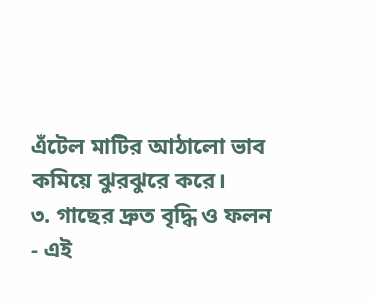এঁটেল মাটির আঠালো ভাব কমিয়ে ঝুরঝুরে করে।
৩. গাছের দ্রুত বৃদ্ধি ও ফলন
- এই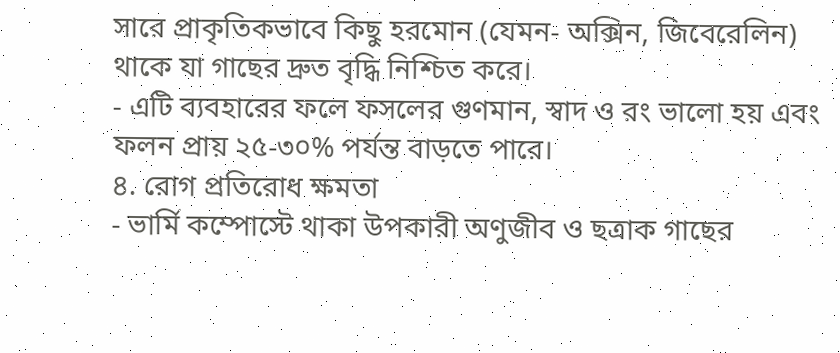সারে প্রাকৃতিকভাবে কিছু হরমোন (যেমন- অক্সিন, জিবেরেলিন) থাকে যা গাছের দ্রুত বৃদ্ধি নিশ্চিত করে।
- এটি ব্যবহারের ফলে ফসলের গুণমান, স্বাদ ও রং ভালো হয় এবং ফলন প্রায় ২৫-৩০% পর্যন্ত বাড়তে পারে।
৪. রোগ প্রতিরোধ ক্ষমতা
- ভার্মি কম্পোস্টে থাকা উপকারী অণুজীব ও ছত্রাক গাছের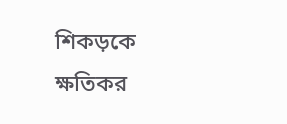শিকড়কে ক্ষতিকর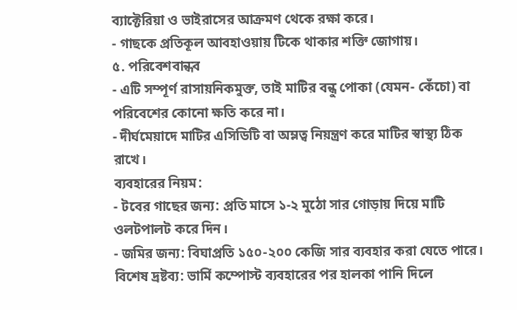ব্যাক্টেরিয়া ও ভাইরাসের আক্রমণ থেকে রক্ষা করে।
- গাছকে প্রতিকূল আবহাওয়ায় টিকে থাকার শক্তি জোগায়।
৫. পরিবেশবান্ধব
- এটি সম্পূর্ণ রাসায়নিকমুক্ত, তাই মাটির বন্ধু পোকা (যেমন- কেঁচো) বা পরিবেশের কোনো ক্ষতি করে না।
- দীর্ঘমেয়াদে মাটির এসিডিটি বা অম্লত্ব নিয়ন্ত্রণ করে মাটির স্বাস্থ্য ঠিক রাখে।
ব্যবহারের নিয়ম:
- টবের গাছের জন্য: প্রতি মাসে ১-২ মুঠো সার গোড়ায় দিয়ে মাটি ওলটপালট করে দিন।
- জমির জন্য: বিঘাপ্রতি ১৫০-২০০ কেজি সার ব্যবহার করা যেতে পারে।
বিশেষ দ্রষ্টব্য: ভার্মি কম্পোস্ট ব্যবহারের পর হালকা পানি দিলে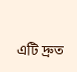এটি দ্রুত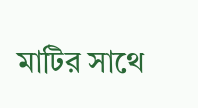মাটির সাথে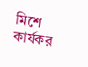মিশে কার্যকর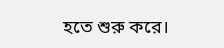হতে শুরু করে।